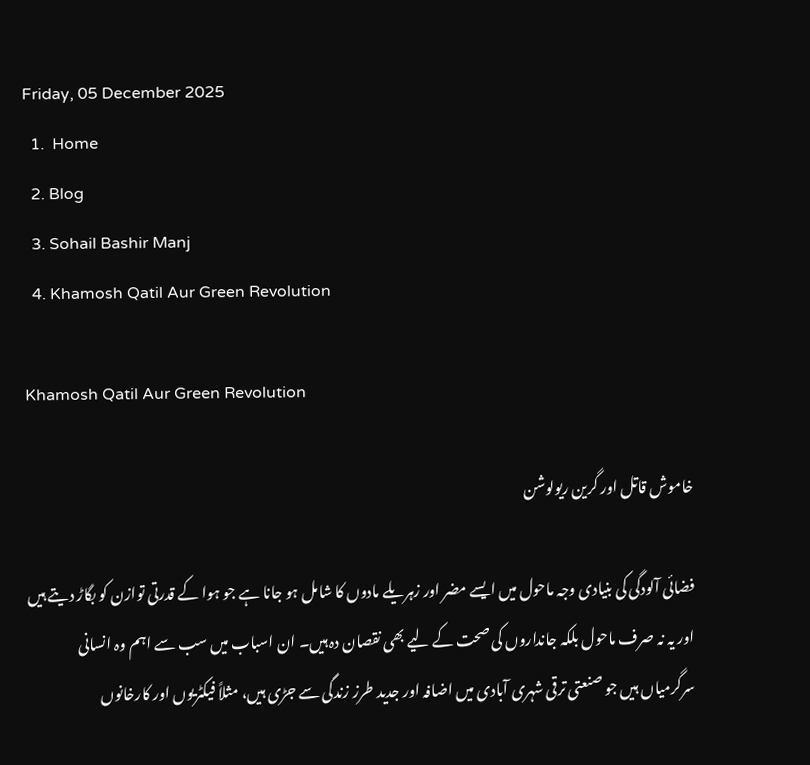Friday, 05 December 2025
  1.  Home
  2. Blog
  3. Sohail Bashir Manj
  4. Khamosh Qatil Aur Green Revolution

Khamosh Qatil Aur Green Revolution

خاموش قاتل اور گرین ریولوشن

فضائی آلودگی کی بنیادی وجہ ماحول میں ایسے مضر اور زہریلے مادوں کا شامل ہو جانا ہے جو ہوا کے قدرتی توازن کو بگاڑ دیتے ہیں اور یہ نہ صرف ماحول بلکہ جانداروں کی صحت کے لیے بھی نقصان دہ ہیں۔ ان اسباب میں سب سے اہم وہ انسانی سرگرمیاں ہیں جو صنعتی ترقی شہری آبادی میں اضافہ اور جدید طرز زندگی سے جڑی ہیں، مثلاً فیکٹریوں اور کارخانوں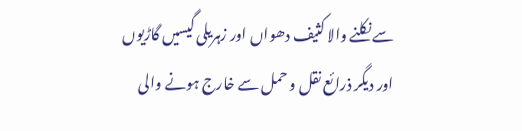سے نکلنے والا کثیف دھواں اور زہریلی گیسیں گاڑیوں اور دیگر ذرائع نقل و حمل سے خارج ہونے والی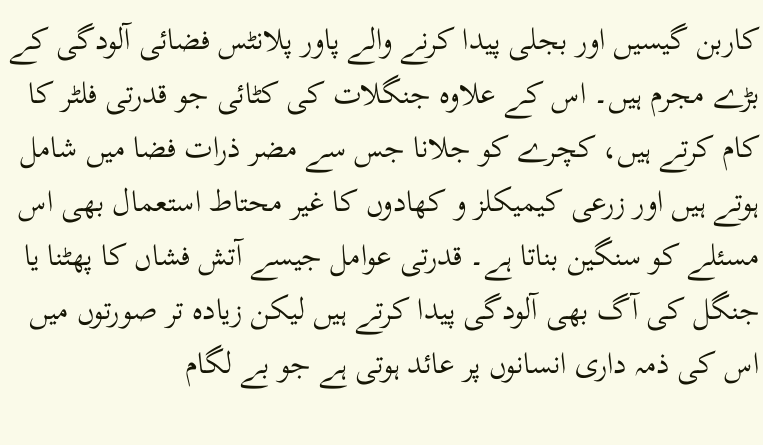کاربن گیسیں اور بجلی پیدا کرنے والے پاور پلانٹس فضائی آلودگی کے بڑے مجرم ہیں۔ اس کے علاوہ جنگلات کی کٹائی جو قدرتی فلٹر کا کام کرتے ہیں، کچرے کو جلانا جس سے مضر ذرات فضا میں شامل ہوتے ہیں اور زرعی کیمیکلز و کھادوں کا غیر محتاط استعمال بھی اس مسئلے کو سنگین بناتا ہے۔ قدرتی عوامل جیسے آتش فشاں کا پھٹنا یا جنگل کی آگ بھی آلودگی پیدا کرتے ہیں لیکن زیادہ تر صورتوں میں اس کی ذمہ داری انسانوں پر عائد ہوتی ہے جو بے لگام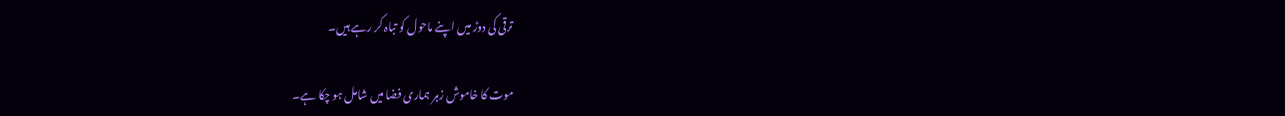ترقی کی دوڑ میں اپنے ماحول کو تباہ کر رہے ہیں۔

موت کا خاموش زہر ہماری فضا میں شامل ہو چکا ہے۔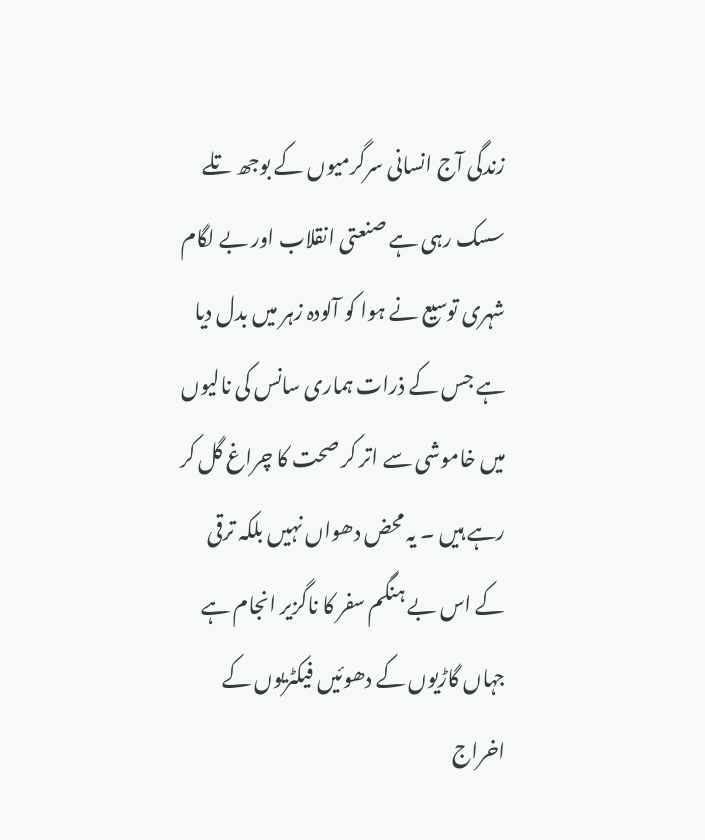زندگی آج انسانی سرگرمیوں کے بوجھ تلے سسک رہی ہے صنعتی انقلاب اور بے لگام شہری توسیع نے ہوا کو آلودہ زہر میں بدل دیا ہے جس کے ذرات ہماری سانس کی نالیوں میں خاموشی سے اتر کر صحت کا چراغ گل کر رہے ہیں ۔ یہ محض دھواں نہیں بلکہ ترقی کے اس بے ہنگم سفر کا ناگزیر انجام ہے جہاں گاڑیوں کے دھوئیں فیکٹریوں کے اخراج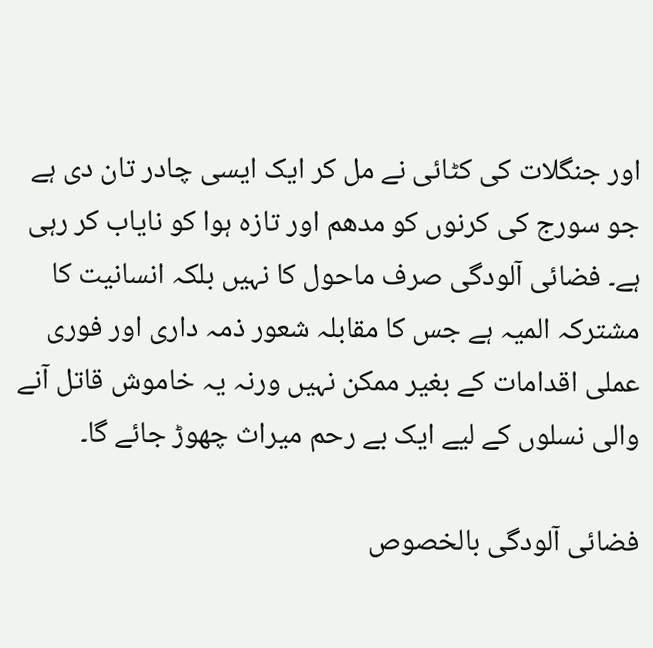اور جنگلات کی کٹائی نے مل کر ایک ایسی چادر تان دی ہے جو سورج کی کرنوں کو مدھم اور تازہ ہوا کو نایاب کر رہی ہے۔ فضائی آلودگی صرف ماحول کا نہیں بلکہ انسانیت کا مشترکہ المیہ ہے جس کا مقابلہ شعور ذمہ داری اور فوری عملی اقدامات کے بغیر ممکن نہیں ورنہ یہ خاموش قاتل آنے والی نسلوں کے لیے ایک بے رحم میراث چھوڑ جائے گا۔

فضائی آلودگی بالخصوص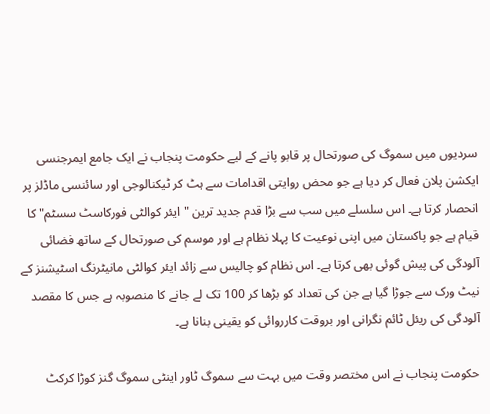سردیوں میں سموگ کی صورتحال پر قابو پانے کے لیے حکومت پنجاب نے ایک جامع ایمرجنسی ایکشن پلان فعال کر دیا ہے جو محض روایتی اقدامات سے ہٹ کر ٹیکنالوجی اور سائنسی ماڈلز پر انحصار کرتا ہے۔ اس سلسلے میں سب سے بڑا قدم جدید ترین "ایئر کوالٹی فورکاسٹ سسٹم" کا قیام ہے جو پاکستان میں اپنی نوعیت کا پہلا نظام ہے اور موسم کی صورتحال کے ساتھ فضائی آلودگی کی پیش گوئی بھی کرتا ہے۔ اس نظام کو چالیس سے زائد ایئر کوالٹی مانیٹرنگ اسٹیشنز کے نیٹ ورک سے جوڑا گیا ہے جن کی تعداد کو بڑھا کر 100 تک لے جانے کا منصوبہ ہے جس کا مقصد آلودگی کی ریئل ٹائم نگرانی اور بروقت کارروائی کو یقینی بنانا ہے۔

حکومت پنجاب نے اس مختصر وقت میں بہت سے سموگ ٹاور اینٹی سموگ گنز کوڑا کرکٹ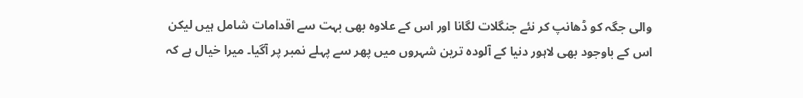والی جگہ کو ڈھانپ کر نئے جنگلات لگانا اور اس کے علاوہ بھی بہت سے اقدامات شامل ہیں لیکن اس کے باوجود بھی لاہور دنیا کے آلودہ ترین شہروں میں پھر سے پہلے نمبر پر آگیا۔ میرا خیال ہے کہ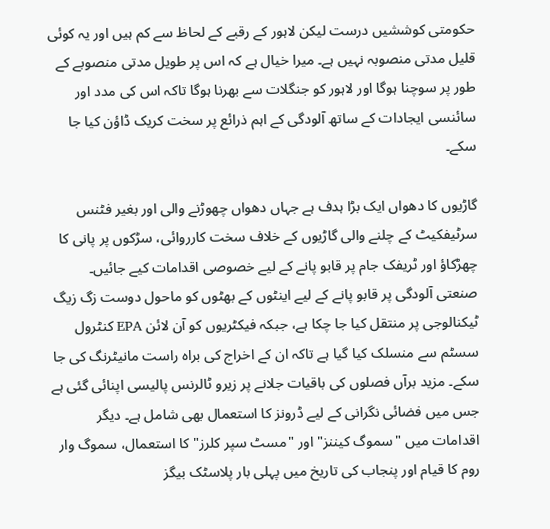حکومتی کوششیں درست لیکن لاہور کے رقبے کے لحاظ سے کم ہیں اور یہ کوئی قلیل مدتی منصوبہ نہیں ہے۔ میرا خیال ہے کہ اس پر طویل مدتی منصوبے کے طور پر سوچنا ہوگا اور لاہور کو جنگلات سے بھرنا ہوگا تاکہ اس کی مدد اور  سائنسی ایجادات کے ساتھ آلودگی کے اہم ذرائع پر سخت کریک ڈاؤن کیا جا سکے۔

گاڑیوں کا دھواں ایک بڑا ہدف ہے جہاں دھواں چھوڑنے والی اور بغیر فٹنس سرٹیفکیٹ کے چلنے والی گاڑیوں کے خلاف سخت کارروائی، سڑکوں پر پانی کا چھڑکاؤ اور ٹریفک جام پر قابو پانے کے لیے خصوصی اقدامات کیے جائیں۔ صنعتی آلودگی پر قابو پانے کے لیے اینٹوں کے بھٹوں کو ماحول دوست زگ زیگ ٹیکنالوجی پر منتقل کیا جا چکا ہے، جبکہ فیکٹریوں کو آن لائن EPA کنٹرول سسٹم سے منسلک کیا گیا ہے تاکہ ان کے اخراج کی براہ راست مانیٹرنگ کی جا سکے۔ مزید برآں فصلوں کی باقیات جلانے پر زیرو ٹالرنس پالیسی اپنائی گئی ہے جس میں فضائی نگرانی کے لیے ڈرونز کا استعمال بھی شامل ہے۔ دیگر اقدامات میں "سموگ کیننز" اور "مسٹ سپر کلرز" کا استعمال، سموگ وار روم کا قیام اور پنجاب کی تاریخ میں پہلی بار پلاسٹک بیگز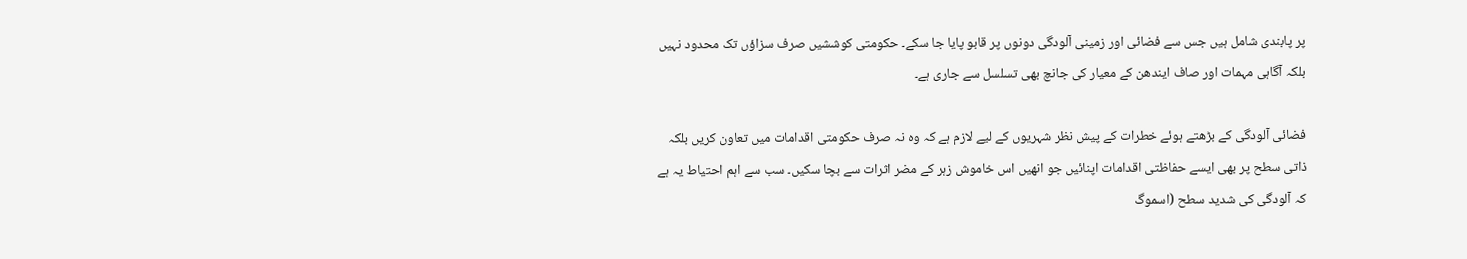پر پابندی شامل ہیں جس سے فضائی اور زمینی آلودگی دونوں پر قابو پایا جا سکے۔ حکومتی کوششیں صرف سزاؤں تک محدود نہیں بلکہ آگاہی مہمات اور صاف ایندھن کے معیار کی جانچ بھی تسلسل سے جاری ہے۔

فضائی آلودگی کے بڑھتے ہوئے خطرات کے پیش نظر شہریوں کے لیے لازم ہے کہ وہ نہ صرف حکومتی اقدامات میں تعاون کریں بلکہ ذاتی سطح پر بھی ایسے حفاظتی اقدامات اپنائیں جو انھیں اس خاموش زہر کے مضر اثرات سے بچا سکیں۔ سب سے اہم احتیاط یہ ہے کہ آلودگی کی شدید سطح (اسموگ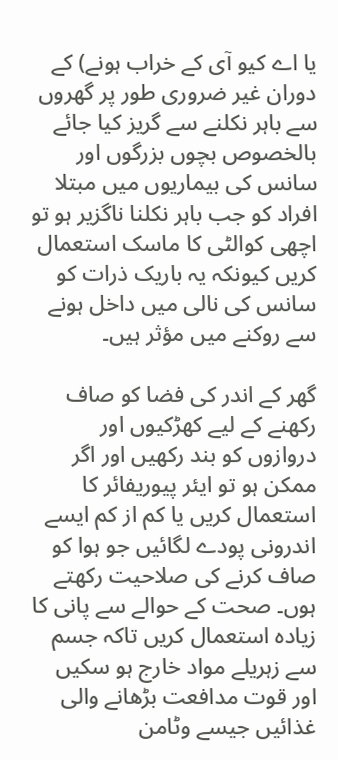یا اے کیو آی کے خراب ہونے) کے دوران غیر ضروری طور پر گھروں سے باہر نکلنے سے گریز کیا جائے بالخصوص بچوں بزرگوں اور سانس کی بیماریوں میں مبتلا افراد کو جب باہر نکلنا ناگزیر ہو تو اچھی کوالٹی کا ماسک استعمال کریں کیونکہ یہ باریک ذرات کو سانس کی نالی میں داخل ہونے سے روکنے میں مؤثر ہیں۔

گھر کے اندر کی فضا کو صاف رکھنے کے لیے کھڑکیوں اور دروازوں کو بند رکھیں اور اگر ممکن ہو تو ایئر پیوریفائر کا استعمال کریں یا کم از کم ایسے اندرونی پودے لگائیں جو ہوا کو صاف کرنے کی صلاحیت رکھتے ہوں۔ صحت کے حوالے سے پانی کا زیادہ استعمال کریں تاکہ جسم سے زہریلے مواد خارج ہو سکیں اور قوت مدافعت بڑھانے والی غذائیں جیسے وٹامن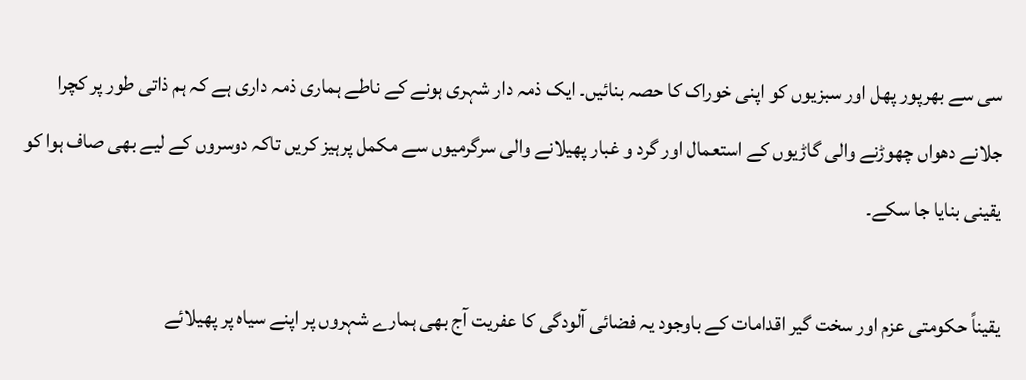سی سے بھرپور پھل اور سبزیوں کو اپنی خوراک کا حصہ بنائیں۔ ایک ذمہ دار شہری ہونے کے ناطے ہماری ذمہ داری ہے کہ ہم ذاتی طور پر کچرا جلانے دھواں چھوڑنے والی گاڑیوں کے استعمال اور گرد و غبار پھیلانے والی سرگرمیوں سے مکمل پرہیز کریں تاکہ دوسروں کے لیے بھی صاف ہوا کو یقینی بنایا جا سکے۔

یقیناً حکومتی عزم اور سخت گیر اقدامات کے باوجود یہ فضائی آلودگی کا عفریت آج بھی ہمارے شہروں پر اپنے سیاہ پر پھیلائے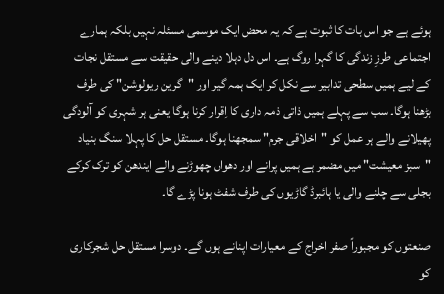ہوئے ہے جو اس بات کا ثبوت ہے کہ یہ محض ایک موسمی مسئلہ نہیں بلکہ ہمارے اجتماعی طرزِ زندگی کا گہرا روگ ہے۔ اس دل دہلا دینے والی حقیقت سے مستقل نجات کے لیے ہمیں سطحی تدابیر سے نکل کر ایک ہمہ گیر اور "گرین ریولوشن" کی طرف بڑھنا ہوگا۔ سب سے پہلے ہمیں ذاتی ذمہ داری کا اِقرار کرنا ہوگا یعنی ہر شہری کو آلودگی پھیلانے والے ہر عمل کو "اخلاقی جرم" سمجھنا ہوگا۔ مستقل حل کا پہلا سنگ بنیاد "سبز معیشت" میں مضمر ہے ہمیں پرانے اور دھواں چھوڑنے والے ایندھن کو ترک کرکے بجلی سے چلنے والی یا ہائبرڈ گاڑیوں کی طرف شفٹ ہونا پڑے گا۔

صنعتوں کو مجبوراً صفر اخراج کے معیارات اپنانے ہوں گے۔ دوسرا مستقل حل شجرکاری کو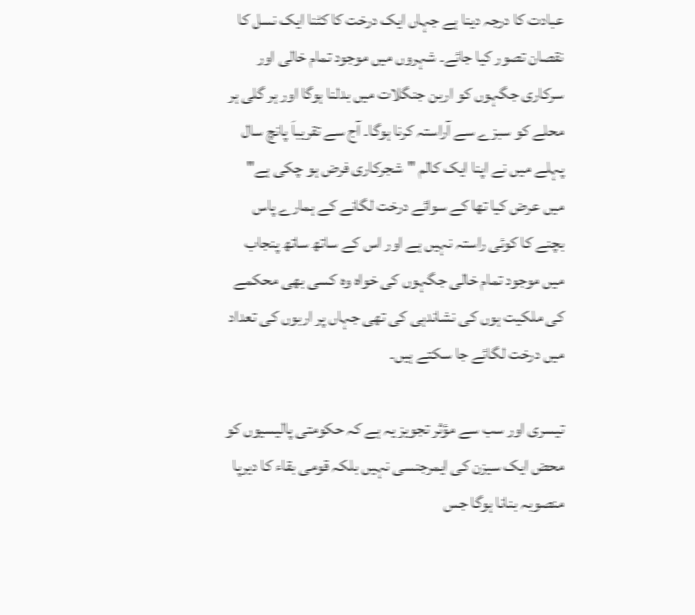عبادت کا درجہ دینا ہے جہاں ایک درخت کا کٹنا ایک نسل کا نقصان تصور کیا جائے۔ شہروں میں موجود تمام خالی اور سرکاری جگہوں کو اربن جنگلات میں بدلنا ہوگا اور ہر گلی ہر محلے کو سبزے سے آراستہ کرنا ہوگا۔ آج سے تقریباَ پانچ سال پہلے میں نے اپنا ایک کالم "شجرکاری فرض ہو چکی ہے" میں عرض کیا تھا کے سوائے درخت لگانے کے ہمارے پاس بچنے کا کوئی راستہ نہیں ہے اور اس کے ساتھ ساتھ پنجاب میں موجود تمام خالی جگہوں کی خواہ وہ کسی بھی محکمے کی ملکیت ہوں کی نشاندہی کی تھی جہاں پر اربوں کی تعداد میں درخت لگائے جا سکتے ہیں۔

تیسری اور سب سے مؤثر تجویز یہ ہے کہ حکومتی پالیسیوں کو محض ایک سیزن کی ایمرجنسی نہیں بلکہ قومی بقاء کا دیرپا منصوبہ بنانا ہوگا جس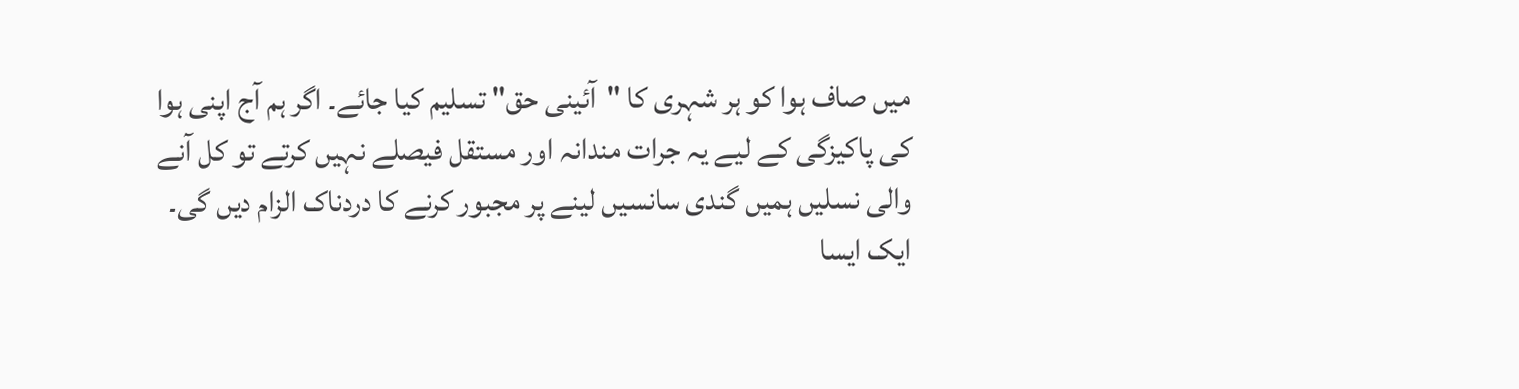میں صاف ہوا کو ہر شہری کا "آئینی حق" تسلیم کیا جائے۔ اگر ہم آج اپنی ہوا کی پاکیزگی کے لیے یہ جرات مندانہ اور مستقل فیصلے نہیں کرتے تو کل آنے والی نسلیں ہمیں گندی سانسیں لینے پر مجبور کرنے کا دردناک الزام دیں گی۔ ایک ایسا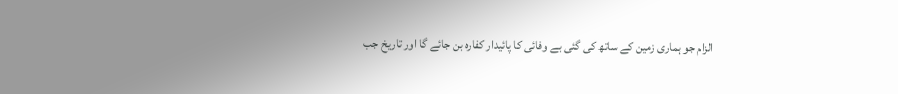الزام جو ہماری زمین کے ساتھ کی گئی بے وفائی کا پائیدار کفارہ بن جائے گا اور تاریخ جب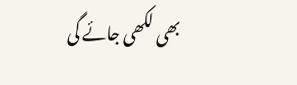بھی لکھی جائے گی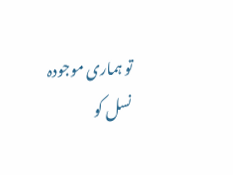تو ہماری موجودہ نسل کو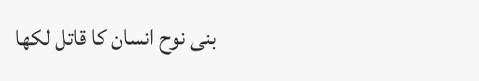بنی نوح انسان کا قاتل لکھا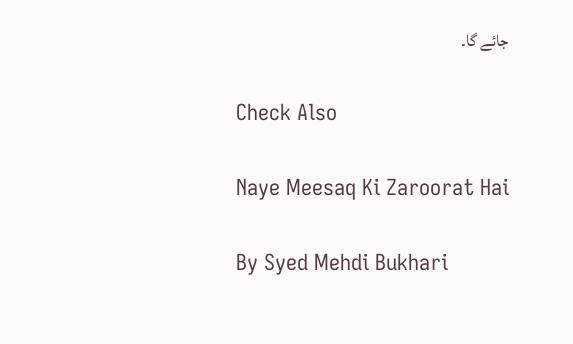جائے گا۔

Check Also

Naye Meesaq Ki Zaroorat Hai

By Syed Mehdi Bukhari